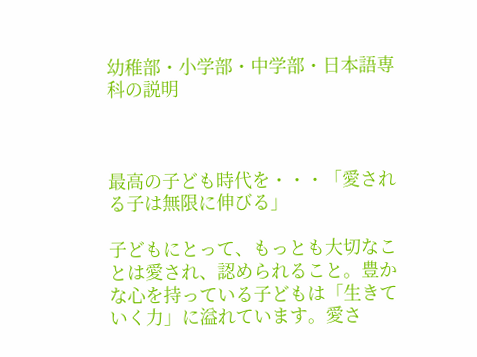幼稚部・小学部・中学部・日本語専科の説明



最高の子ども時代を・・・「愛される子は無限に伸びる」

子どもにとって、もっとも大切なことは愛され、認められること。豊かな心を持っている子どもは「生きていく力」に溢れています。愛さ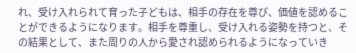れ、受け入れられて育った子どもは、相手の存在を尊び、価値を認めることができるようになります。相手を尊重し、受け入れる姿勢を持つと、その結果として、また周りの人から愛され認められるようになっていき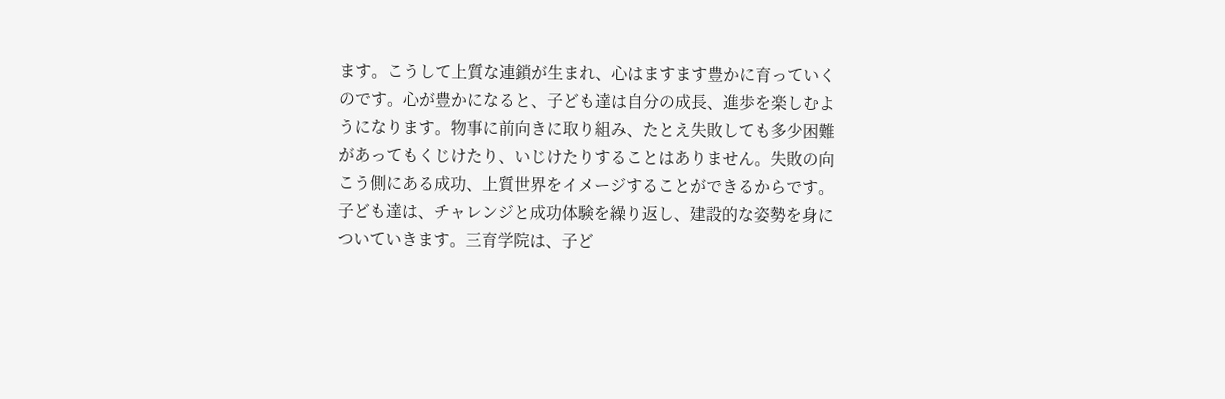ます。こうして上質な連鎖が生まれ、心はますます豊かに育っていくのです。心が豊かになると、子ども達は自分の成長、進歩を楽しむようになります。物事に前向きに取り組み、たとえ失敗しても多少困難があってもくじけたり、いじけたりすることはありません。失敗の向こう側にある成功、上質世界をイメージすることができるからです。子ども達は、チャレンジと成功体験を繰り返し、建設的な姿勢を身についていきます。三育学院は、子ど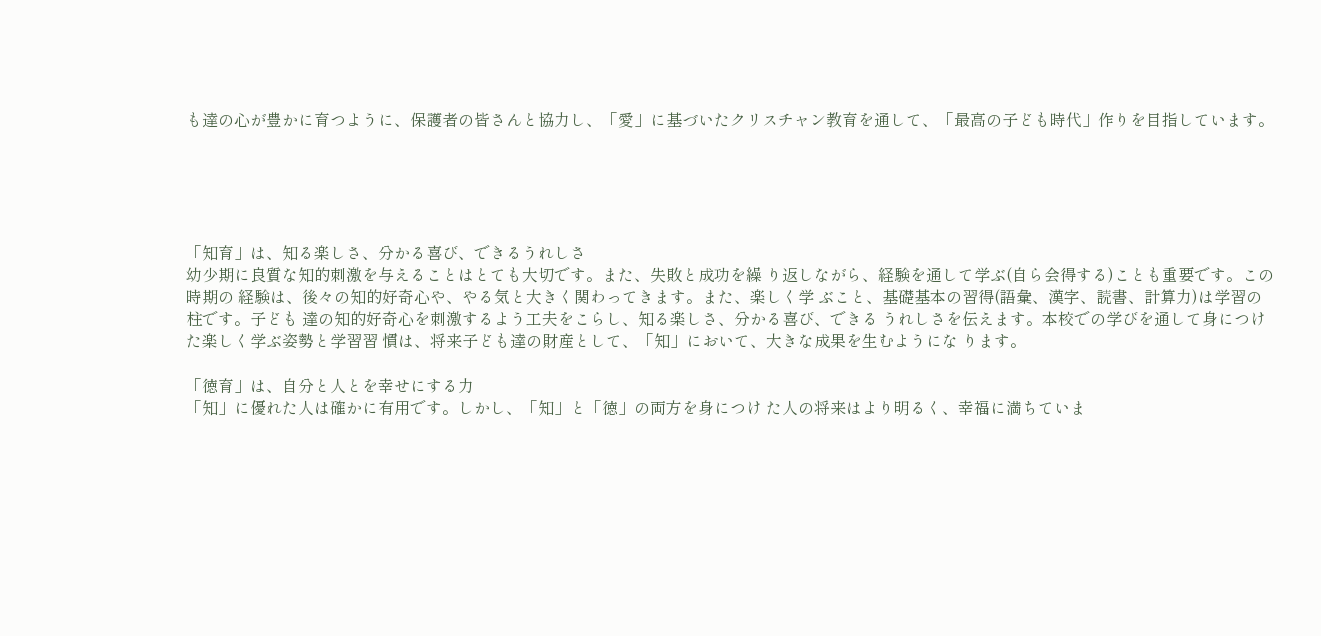も達の心が豊かに育つように、保護者の皆さんと協力し、「愛」に基づいたクリスチャン教育を通して、「最高の子ども時代」作りを目指しています。





「知育」は、知る楽しさ、分かる喜び、できるうれしさ
幼少期に良質な知的刺激を与えることはとても大切です。また、失敗と成功を繰 り返しながら、経験を通して学ぶ(自ら会得する)ことも重要です。この時期の 経験は、後々の知的好奇心や、やる気と大きく関わってきます。また、楽しく学 ぶこと、基礎基本の習得(語彙、漢字、読書、計算力)は学習の柱です。子ども 達の知的好奇心を刺激するよう工夫をこらし、知る楽しさ、分かる喜び、できる うれしさを伝えます。本校での学びを通して身につけた楽しく学ぶ姿勢と学習習 慣は、将来子ども達の財産として、「知」において、大きな成果を生むようにな ります。

「徳育」は、自分と人とを幸せにする力
「知」に優れた人は確かに有用です。しかし、「知」と「徳」の両方を身につけ た人の将来はより明るく、幸福に満ちていま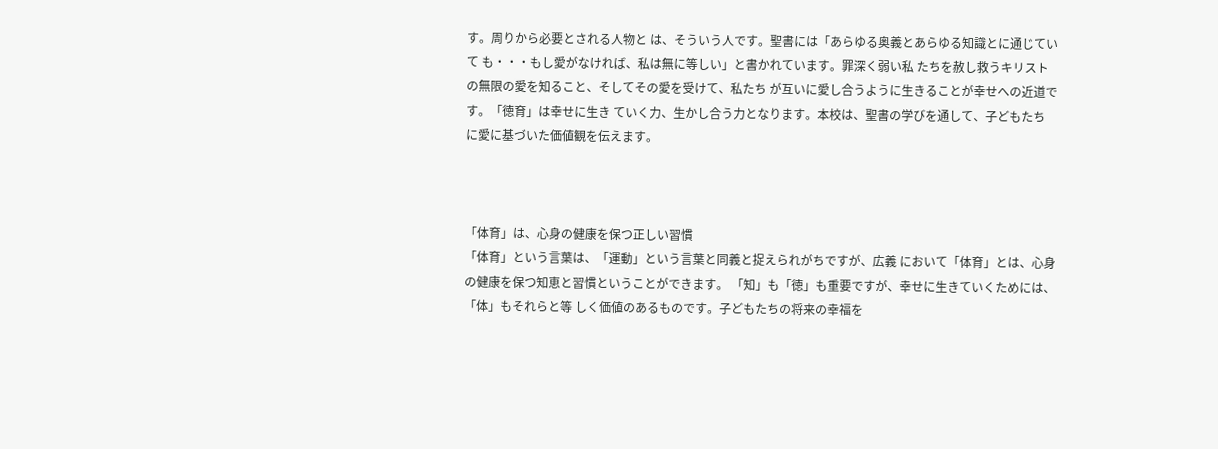す。周りから必要とされる人物と は、そういう人です。聖書には「あらゆる奥義とあらゆる知識とに通じていて も・・・もし愛がなければ、私は無に等しい」と書かれています。罪深く弱い私 たちを赦し救うキリストの無限の愛を知ること、そしてその愛を受けて、私たち が互いに愛し合うように生きることが幸せへの近道です。「徳育」は幸せに生き ていく力、生かし合う力となります。本校は、聖書の学びを通して、子どもたち に愛に基づいた価値観を伝えます。



「体育」は、心身の健康を保つ正しい習慣
「体育」という言葉は、「運動」という言葉と同義と捉えられがちですが、広義 において「体育」とは、心身の健康を保つ知恵と習慣ということができます。 「知」も「徳」も重要ですが、幸せに生きていくためには、「体」もそれらと等 しく価値のあるものです。子どもたちの将来の幸福を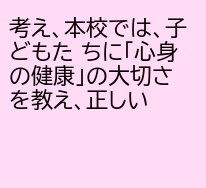考え、本校では、子どもた ちに「心身の健康」の大切さを教え、正しい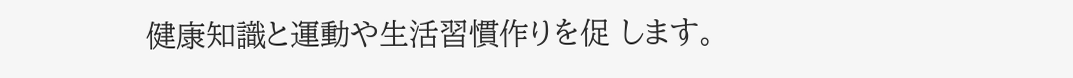健康知識と運動や生活習慣作りを促 します。